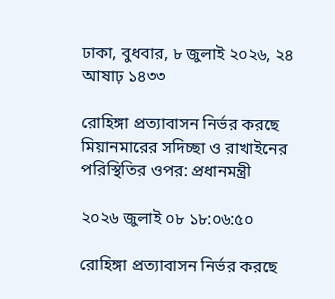ঢাকা, বুধবার, ৮ জুলাই ২০২৬, ২৪ আষাঢ় ১৪৩৩

রোহিঙ্গা প্রত্যাবাসন নির্ভর করছে মিয়ানমারের সদিচ্ছা ও রাখাইনের পরিস্থিতির ওপর: প্রধানমন্ত্রী

২০২৬ জুলাই ০৮ ১৮:০৬:৫০

রোহিঙ্গা প্রত্যাবাসন নির্ভর করছে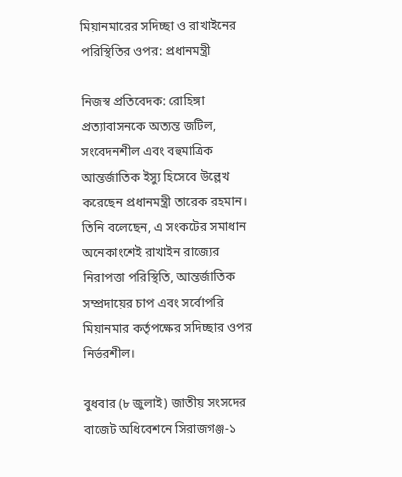মিয়ানমারের সদিচ্ছা ও রাখাইনের পরিস্থিতির ওপর: প্রধানমন্ত্রী

নিজস্ব প্রতিবেদক: রোহিঙ্গা প্রত্যাবাসনকে অত্যন্ত জটিল, সংবেদনশীল এবং বহুমাত্রিক আন্তর্জাতিক ইস্যু হিসেবে উল্লেখ করেছেন প্রধানমন্ত্রী তারেক রহমান। তিনি বলেছেন, এ সংকটের সমাধান অনেকাংশেই রাখাইন রাজ্যের নিরাপত্তা পরিস্থিতি, আন্তর্জাতিক সম্প্রদায়ের চাপ এবং সর্বোপরি মিয়ানমার কর্তৃপক্ষের সদিচ্ছার ওপর নির্ভরশীল।

বুধবার (৮ জুলাই) জাতীয় সংসদের বাজেট অধিবেশনে সিরাজগঞ্জ-১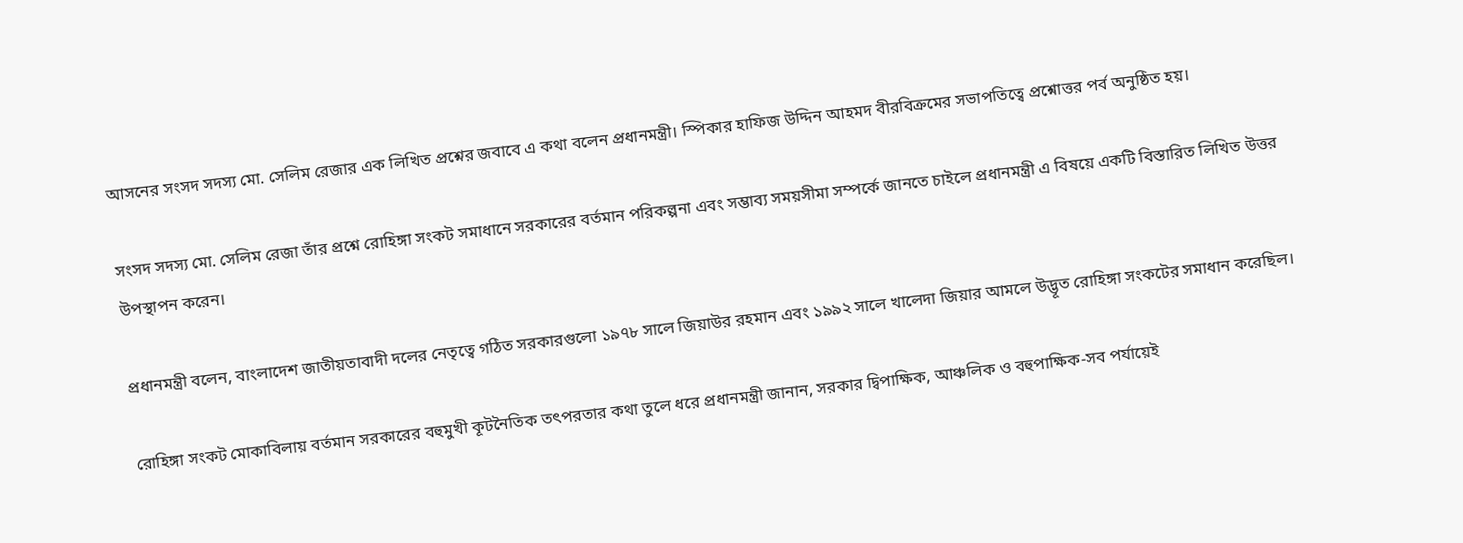আসনের সংসদ সদস্য মো. সেলিম রেজার এক লিখিত প্রশ্নের জবাবে এ কথা বলেন প্রধানমন্ত্রী। স্পিকার হাফিজ উদ্দিন আহমদ বীরবিক্রমের সভাপতিত্বে প্রশ্নোত্তর পর্ব অনুষ্ঠিত হয়।

সংসদ সদস্য মো. সেলিম রেজা তাঁর প্রশ্নে রোহিঙ্গা সংকট সমাধানে সরকারের বর্তমান পরিকল্পনা এবং সম্ভাব্য সময়সীমা সম্পর্কে জানতে চাইলে প্রধানমন্ত্রী এ বিষয়ে একটি বিস্তারিত লিখিত উত্তর উপস্থাপন করেন।

প্রধানমন্ত্রী বলেন, বাংলাদেশ জাতীয়তাবাদী দলের নেতৃত্বে গঠিত সরকারগুলো ১৯৭৮ সালে জিয়াউর রহমান এবং ১৯৯২ সালে খালেদা জিয়ার আমলে উদ্ভূত রোহিঙ্গা সংকটের সমাধান করেছিল।

রোহিঙ্গা সংকট মোকাবিলায় বর্তমান সরকারের বহুমুখী কূটনৈতিক তৎপরতার কথা তুলে ধরে প্রধানমন্ত্রী জানান, সরকার দ্বিপাক্ষিক, আঞ্চলিক ও বহুপাক্ষিক-সব পর্যায়েই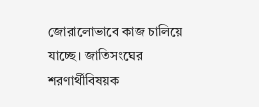জোরালোভাবে কাজ চালিয়ে যাচ্ছে। জাতিসংঘের শরণার্থীবিষয়ক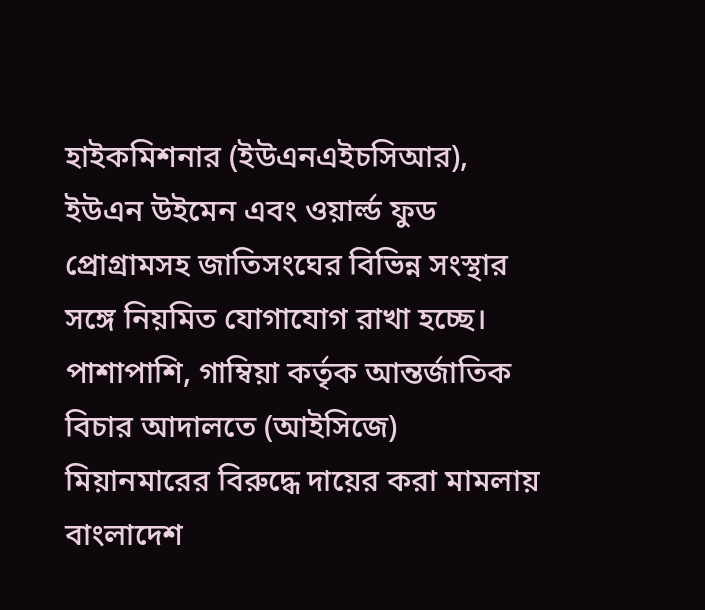হাইকমিশনার (ইউএনএইচসিআর), ইউএন উইমেন এবং ওয়ার্ল্ড ফুড প্রোগ্রামসহ জাতিসংঘের বিভিন্ন সংস্থার সঙ্গে নিয়মিত যোগাযোগ রাখা হচ্ছে। পাশাপাশি, গাম্বিয়া কর্তৃক আন্তর্জাতিক বিচার আদালতে (আইসিজে) মিয়ানমারের বিরুদ্ধে দায়ের করা মামলায় বাংলাদেশ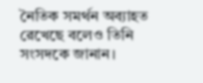নৈতিক সমর্থন অব্যাহত রেখেছে বলেও তিনি সংসদকে জানান।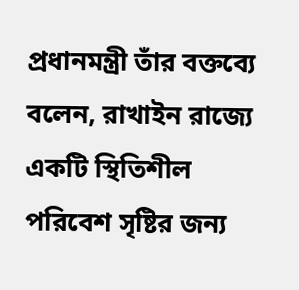প্রধানমন্ত্রী তাঁর বক্তব্যে বলেন, রাখাইন রাজ্যে একটি স্থিতিশীল পরিবেশ সৃষ্টির জন্য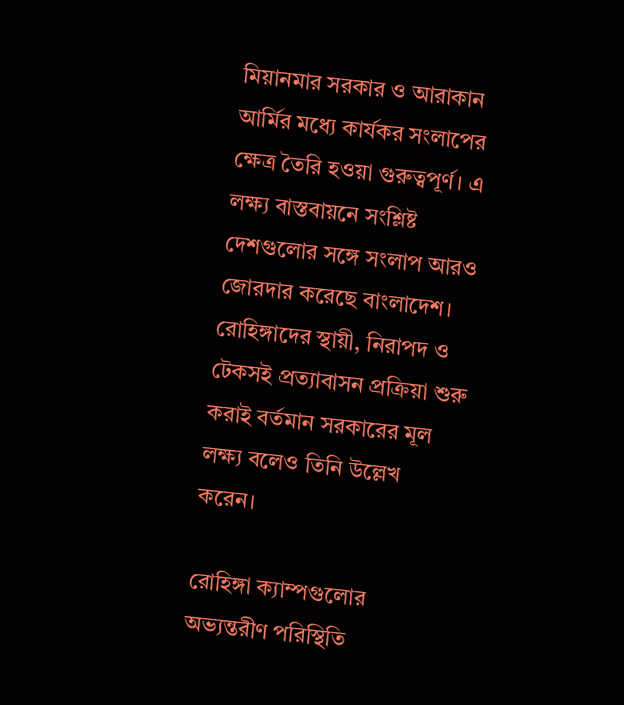মিয়ানমার সরকার ও আরাকান আর্মির মধ্যে কার্যকর সংলাপের ক্ষেত্র তৈরি হওয়া গুরুত্বপূর্ণ। এ লক্ষ্য বাস্তবায়নে সংশ্লিষ্ট দেশগুলোর সঙ্গে সংলাপ আরও জোরদার করেছে বাংলাদেশ। রোহিঙ্গাদের স্থায়ী, নিরাপদ ও টেকসই প্রত্যাবাসন প্রক্রিয়া শুরু করাই বর্তমান সরকারের মূল লক্ষ্য বলেও তিনি উল্লেখ করেন।

রোহিঙ্গা ক্যাম্পগুলোর অভ্যন্তরীণ পরিস্থিতি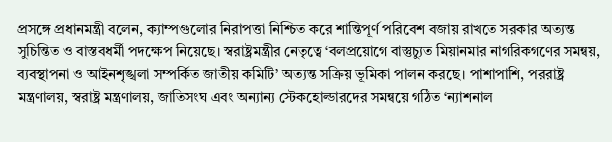প্রসঙ্গে প্রধানমন্ত্রী বলেন, ক্যাম্পগুলোর নিরাপত্তা নিশ্চিত করে শান্তিপূর্ণ পরিবেশ বজায় রাখতে সরকার অত্যন্ত সুচিন্তিত ও বাস্তবধর্মী পদক্ষেপ নিয়েছে। স্বরাষ্ট্রমন্ত্রীর নেতৃত্বে ‘বলপ্রয়োগে বাস্তুচ্যুত মিয়ানমার নাগরিকগণের সমন্বয়, ব্যবস্থাপনা ও আইনশৃঙ্খলা সম্পর্কিত জাতীয় কমিটি’ অত্যন্ত সক্রিয় ভূমিকা পালন করছে। পাশাপাশি, পররাষ্ট্র মন্ত্রণালয়, স্বরাষ্ট্র মন্ত্রণালয়, জাতিসংঘ এবং অন্যান্য স্টেকহোল্ডারদের সমন্বয়ে গঠিত ‘ন্যাশনাল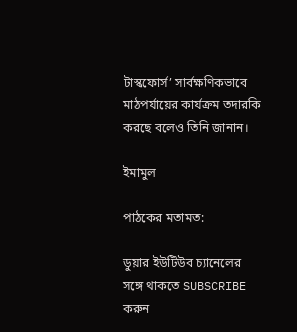টাস্কফোর্স’ সার্বক্ষণিকভাবে মাঠপর্যায়ের কার্যক্রম তদারকি করছে বলেও তিনি জানান।

ইমামুল

পাঠকের মতামত:

ডুয়ার ইউটিউব চ্যানেলের সঙ্গে থাকতে SUBSCRIBE করুন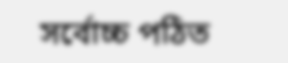সর্বোচ্চ পঠিত